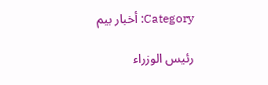Category: أخبار بيم

رئيس الوزراء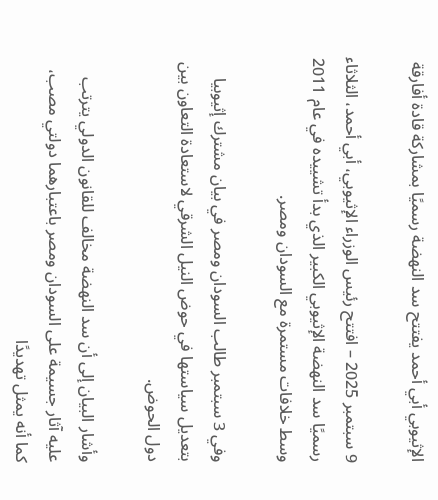الإثيوبي أبي أحمد يفتتح سد النهضة رسميًا بمشاركة قادة أفارقة

9 سبتمبر 2025 – افتتح رئيس الوزراء الإثيوبي، أبي أحمد، الثلاثاء رسميًا سد النهضة الإثيوبي الكبير الذي بدأ تشييده في عام 2011 وسط خلافات مستمرة مع السودان ومصر.

وفي 3 سبتمبر طالب السودان ومصر في بيان مشترك إثيوبيا بتعديل سياستها في حوض النيل الشرقي لاستعادة التعاون بين دول الحوض.

وأشار البيان إلى أن سد النهضة مخالف للقانون الدولي يترتب عليه آثار جسيمة على السودان ومصر باعتبارهما دولتي مصب، كما أنه يمثل تهديدًا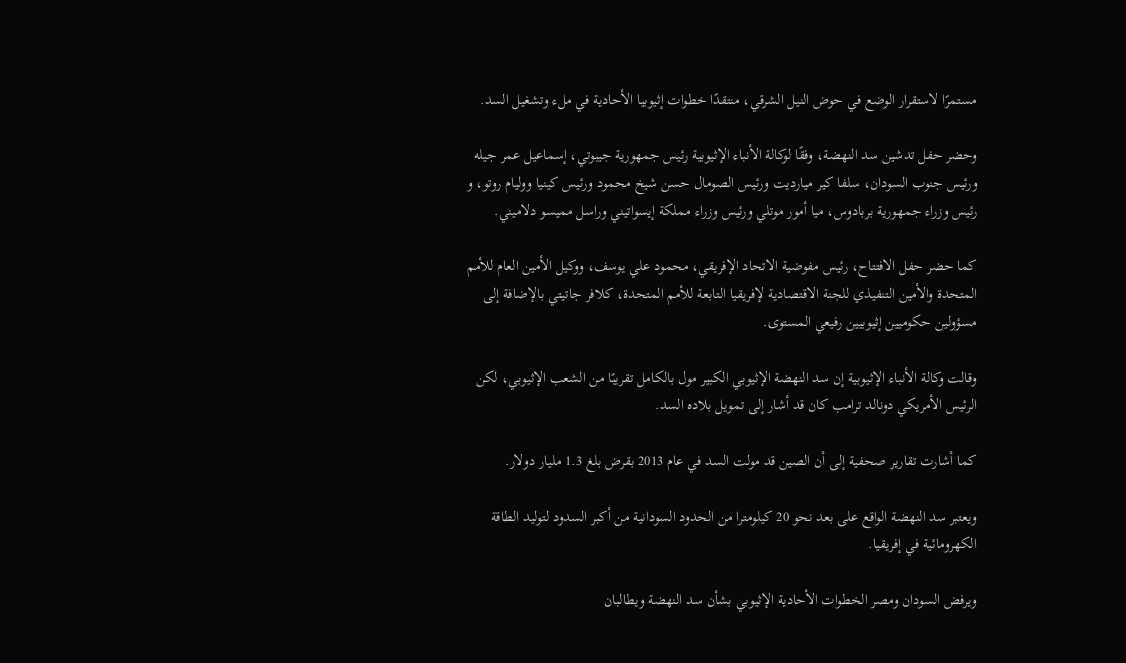مستمرًا لاستقرار الوضع في حوض النيل الشرقي، منتقدًا خطوات إثيوبيا الأحادية في ملء وتشغيل السد.

وحضر حفل تدشين سد النهضة، وفقًا لوكالة الأنباء الإثيوبية رئيس جمهورية جيبوتي، إسماعيل عمر جيله ورئيس جنوب السودان، سلفا كير ميارديت ورئيس الصومال حسن شيخ محمود ورئيس كينيا ووليام روتو، و رئيس وزراء جمهورية بربادوس، ميا أمور موتلي ورئيس وزراء مملكة إيسواتيني وراسل مميسو دلاميني.

كما حضر حفل الافتتاح، رئيس مفوضية الاتحاد الإفريقي، محمود علي يوسف، ووكيل الأمين العام للأمم المتحدة والأمين التنفيذي للجنة الاقتصادية لإفريقيا التابعة للأمم المتحدة، كلافر جاتيتي بالإضافة إلى مسؤولين حكوميين إثيوبيين رفيعي المستوى.

وقالت وكالة الأنباء الإثيوبية إن سد النهضة الإثيوبي الكبير مول بالكامل تقريبًا من الشعب الإثيوبي، لكن الرئيس الأمريكي دونالد ترامب كان قد أشار إلى تمويل بلاده السد.

كما أشارت تقارير صحفية إلى أن الصين قد مولت السد في عام 2013 بقرض بلغ 1.3 مليار دولار.

ويعتبر سد النهضة الواقع على بعد نحو 20 كيلومترا من الحدود السودانية من أكبر السدود لتوليد الطاقة الكهرومائية في إفريقيا.

ويرفض السودان ومصر الخطوات الأحادية الإثيوبي بشأن سد النهضة ويطالبان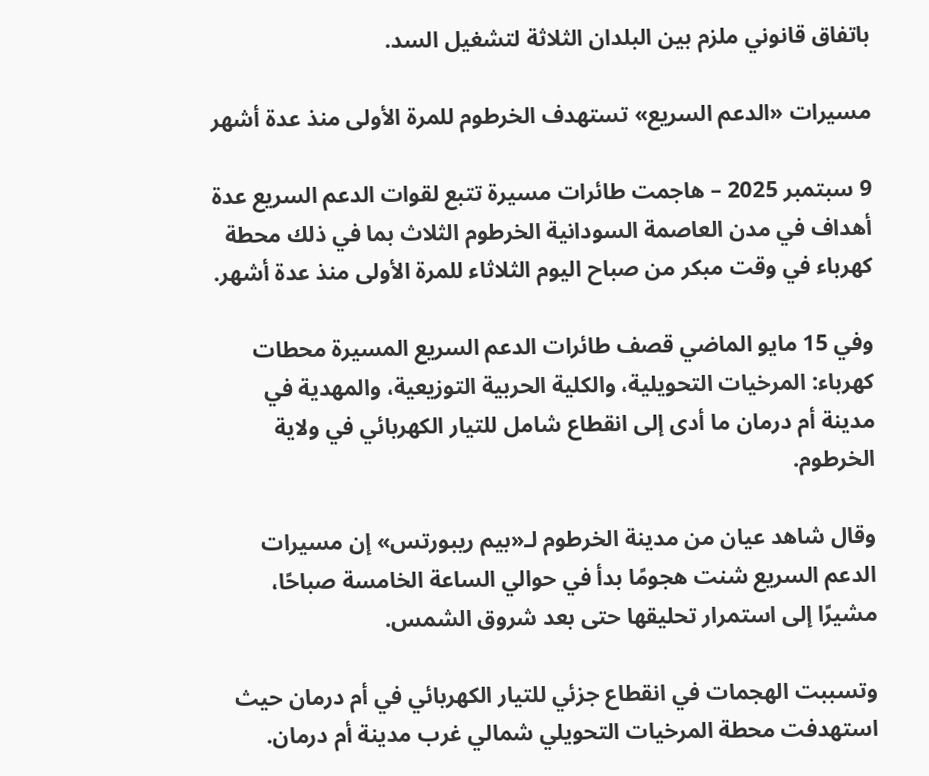باتفاق قانوني ملزم بين البلدان الثلاثة لتشغيل السد.

مسيرات «الدعم السريع» تستهدف الخرطوم للمرة الأولى منذ عدة أشهر

9 سبتمبر 2025 – هاجمت طائرات مسيرة تتبع لقوات الدعم السريع عدة أهداف في مدن العاصمة السودانية الخرطوم الثلاث بما في ذلك محطة كهرباء في وقت مبكر من صباح اليوم الثلاثاء للمرة الأولى منذ عدة أشهر.

وفي 15 مايو الماضي قصف طائرات الدعم السريع المسيرة محطات كهرباء: المرخيات التحويلية، والكلية الحربية التوزيعية، والمهدية في مدينة أم درمان ما أدى إلى انقطاع شامل للتيار الكهربائي في ولاية الخرطوم.

وقال شاهد عيان من مدينة الخرطوم لـ«بيم ريبورتس» إن مسيرات الدعم السريع شنت هجومًا بدأ في حوالي الساعة الخامسة صباحًا، مشيرًا إلى استمرار تحليقها حتى بعد شروق الشمس.

وتسببت الهجمات في انقطاع جزئي للتيار الكهربائي في أم درمان حيث استهدفت محطة المرخيات التحويلي شمالي غرب مدينة أم درمان.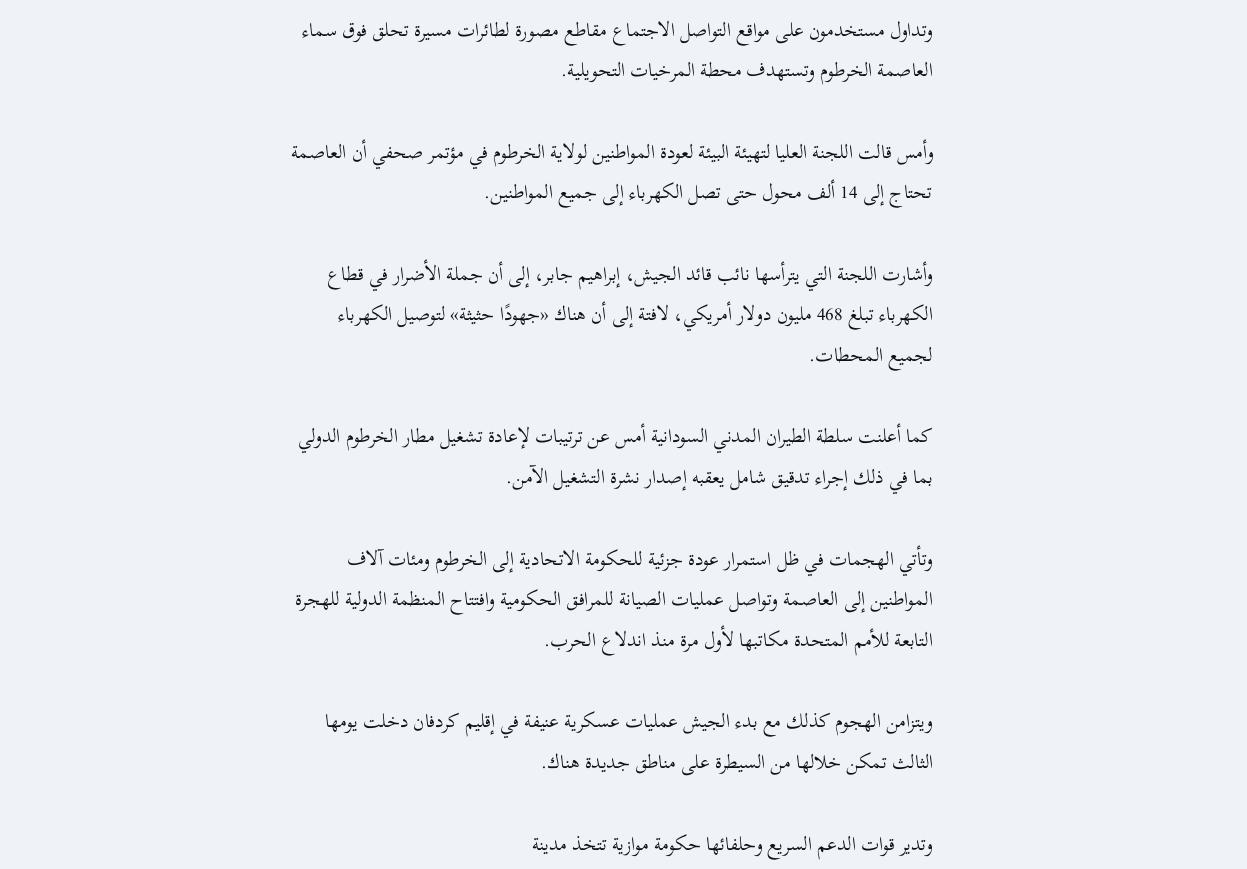وتداول مستخدمون على مواقع التواصل الاجتماع مقاطع مصورة لطائرات مسيرة تحلق فوق سماء العاصمة الخرطوم وتستهدف محطة المرخيات التحويلية.

وأمس قالت اللجنة العليا لتهيئة البيئة لعودة المواطنين لولاية الخرطوم في مؤتمر صحفي أن العاصمة تحتاج إلى 14 ألف محول حتى تصل الكهرباء إلى جميع المواطنين.

وأشارت اللجنة التي يترأسها نائب قائد الجيش، إبراهيم جابر، إلى أن جملة الأضرار في قطاع الكهرباء تبلغ 468 مليون دولار أمريكي، لافتة إلى أن هناك «جهودًا حثيثة» لتوصيل الكهرباء لجميع المحطات.

كما أعلنت سلطة الطيران المدني السودانية أمس عن ترتيبات لإعادة تشغيل مطار الخرطوم الدولي بما في ذلك إجراء تدقيق شامل يعقبه إصدار نشرة التشغيل الآمن.

وتأتي الهجمات في ظل استمرار عودة جزئية للحكومة الاتحادية إلى الخرطوم ومئات آلاف المواطنين إلى العاصمة وتواصل عمليات الصيانة للمرافق الحكومية وافتتاح المنظمة الدولية للهجرة التابعة للأمم المتحدة مكاتبها لأول مرة منذ اندلاع الحرب.

ويتزامن الهجوم كذلك مع بدء الجيش عمليات عسكرية عنيفة في إقليم كردفان دخلت يومها الثالث تمكن خلالها من السيطرة على مناطق جديدة هناك.

وتدير قوات الدعم السريع وحلفائها حكومة موازية تتخذ مدينة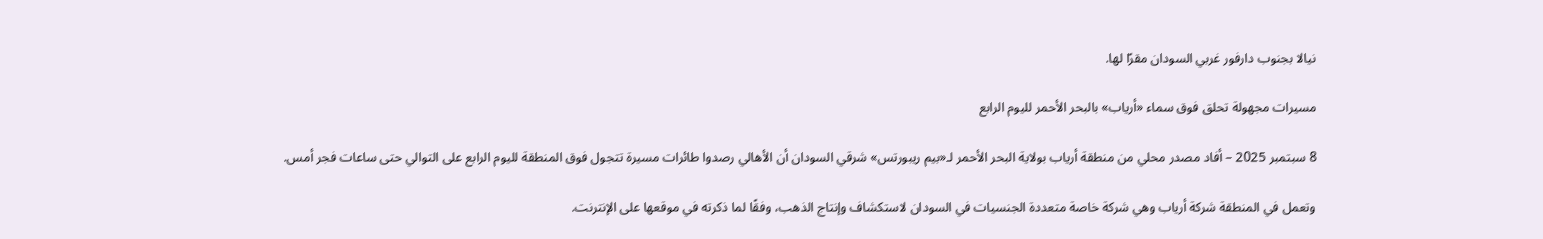نيالا بجنوب دارفور غربي السودان مقرًا لها.

مسيرات مجهولة تحلق فوق سماء «أرياب» بالبحر الأحمر لليوم الرابع

8 سبتمبر 2025 – أفاد مصدر محلي من منطقة أرياب بولاية البحر الأحمر لـ«بيم ريبورتس» شرقي السودان أن الأهالي رصدوا طائرات مسيرة تتجول فوق المنطقة لليوم الرابع على التوالي حتى ساعات فجر أمس.

وتعمل في المنطقة شركة أرياب وهي شركة خاصة متعددة الجنسيات في السودان لاستكشاف وإنتاج الذهب، وفقًا لما ذكرته في موقعها على الإنترنت.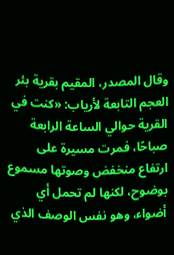وقال المصدر، المقيم بقرية بئر العجم التابعة لأرياب: «كنت في القرية حوالي الساعة الرابعة صباحًا، فمرت مسيرة على ارتفاع منخفض وصوتها مسموع بوضوح، لكنها لم تحمل أي أضواء، وهو نفس الوصف الذي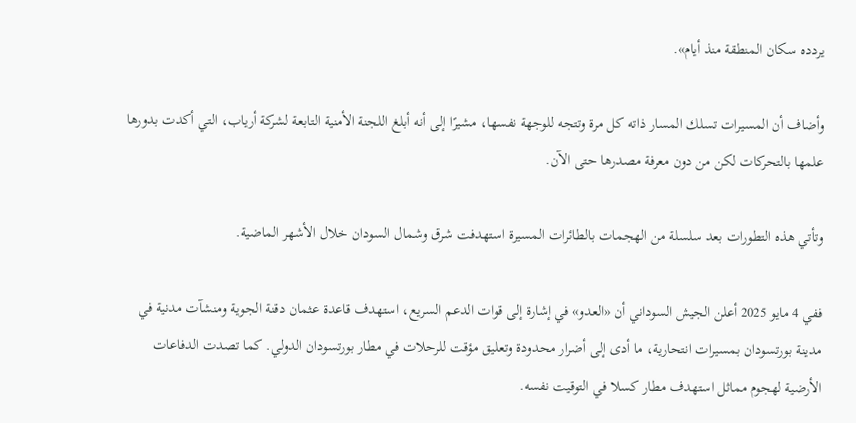يردده سكان المنطقة منذ أيام».

وأضاف أن المسيرات تسلك المسار ذاته كل مرة وتتجه للوجهة نفسها، مشيرًا إلى أنه أبلغ اللجنة الأمنية التابعة لشركة أرياب، التي أكدت بدورها علمها بالتحركات لكن من دون معرفة مصدرها حتى الآن.

وتأتي هذه التطورات بعد سلسلة من الهجمات بالطائرات المسيرة استهدفت شرق وشمال السودان خلال الأشهر الماضية.

ففي 4 مايو 2025 أعلن الجيش السوداني أن «العدو» في إشارة إلى قوات الدعم السريع، استهدف قاعدة عثمان دقنة الجوية ومنشآت مدنية في مدينة بورتسودان بمسيرات انتحارية، ما أدى إلى أضرار محدودة وتعليق مؤقت للرحلات في مطار بورتسودان الدولي. كما تصدت الدفاعات الأرضية لهجوم مماثل استهدف مطار كسلا في التوقيت نفسه.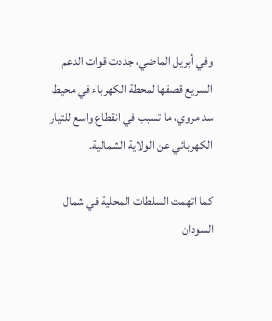وفي أبريل الماضي، جددت قوات الدعم السريع قصفها لمحطة الكهرباء في محيط سد مروي، ما تسبب في انقطاع واسع للتيار الكهربائي عن الولاية الشمالية.

كما اتهمت السلطات المحلية في شمال السودان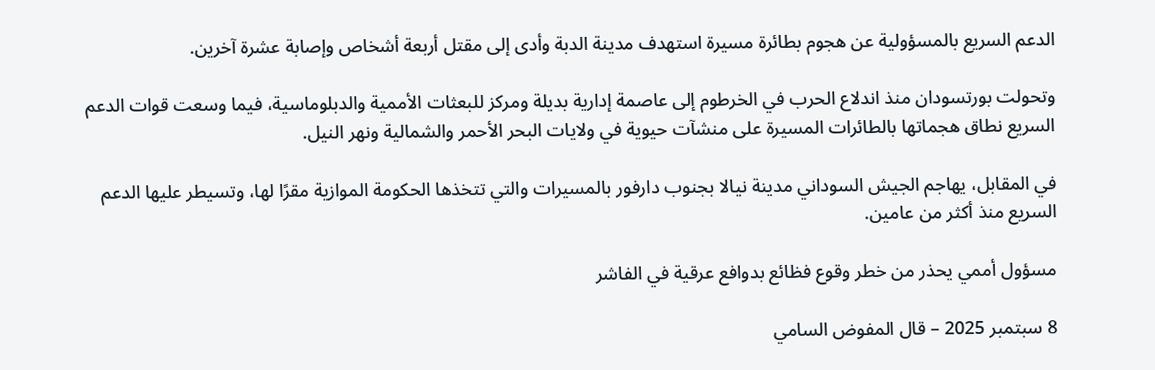الدعم السريع بالمسؤولية عن هجوم بطائرة مسيرة استهدف مدينة الدبة وأدى إلى مقتل أربعة أشخاص وإصابة عشرة آخرين.

وتحولت بورتسودان منذ اندلاع الحرب في الخرطوم إلى عاصمة إدارية بديلة ومركز للبعثات الأممية والدبلوماسية، فيما وسعت قوات الدعم السريع نطاق هجماتها بالطائرات المسيرة على منشآت حيوية في ولايات البحر الأحمر والشمالية ونهر النيل.

في المقابل، يهاجم الجيش السوداني مدينة نيالا بجنوب دارفور بالمسيرات والتي تتخذها الحكومة الموازية مقرًا لها، وتسيطر عليها الدعم السريع منذ أكثر من عامين.

مسؤول أممي يحذر من خطر وقوع فظائع بدوافع عرقية في الفاشر

8 سبتمبر 2025 – قال المفوض السامي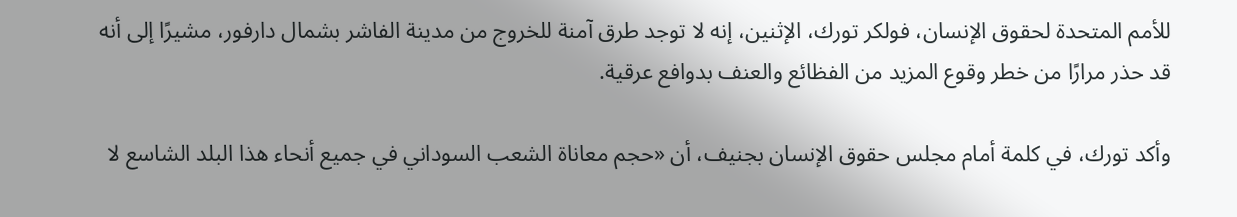للأمم المتحدة لحقوق الإنسان، فولكر تورك، الإثنين، إنه لا توجد طرق آمنة للخروج من مدينة الفاشر بشمال دارفور، مشيرًا إلى أنه قد حذر مرارًا من خطر وقوع المزيد من الفظائع والعنف بدوافع عرقية.

وأكد تورك، في كلمة أمام مجلس حقوق الإنسان بجنيف، أن «حجم معاناة الشعب السوداني في جميع أنحاء هذا البلد الشاسع لا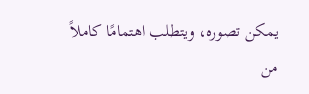يمكن تصوره، ويتطلب اهتمامًا كاملاً من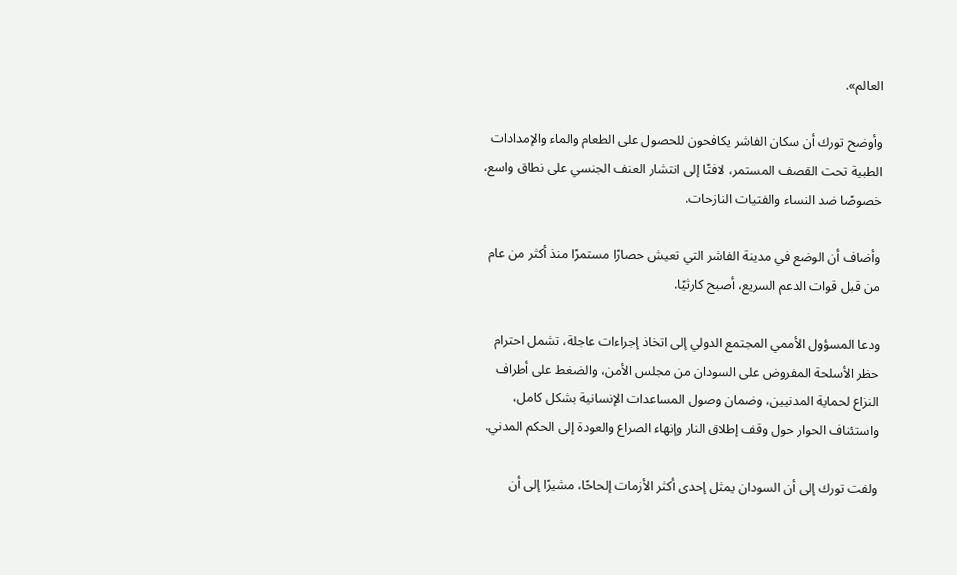العالم».

وأوضح تورك أن سكان الفاشر يكافحون للحصول على الطعام والماء والإمدادات الطبية تحت القصف المستمر، لافتًا إلى انتشار العنف الجنسي على نطاق واسع، خصوصًا ضد النساء والفتيات النازحات.

وأضاف أن الوضع في مدينة الفاشر التي تعيش حصارًا مستمرًا منذ أكثر من عام من قبل قوات الدعم السريع، أصبح كارثيًا.

ودعا المسؤول الأممي المجتمع الدولي إلى اتخاذ إجراءات عاجلة، تشمل احترام حظر الأسلحة المفروض على السودان من مجلس الأمن، والضغط على أطراف النزاع لحماية المدنيين، وضمان وصول المساعدات الإنسانية بشكل كامل، واستئناف الحوار حول وقف إطلاق النار وإنهاء الصراع والعودة إلى الحكم المدني.

ولفت تورك إلى أن السودان يمثل إحدى أكثر الأزمات إلحاحًا، مشيرًا إلى أن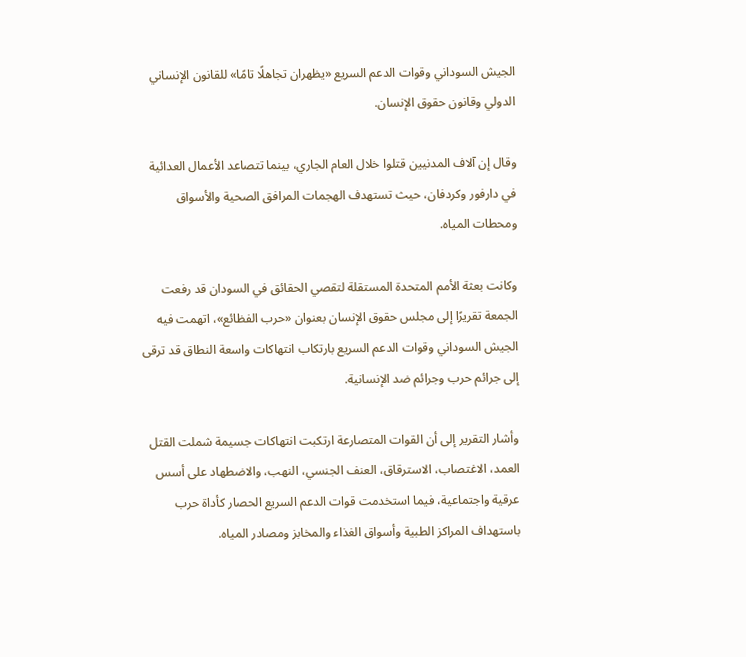الجيش السوداني وقوات الدعم السريع «يظهران تجاهلًا تامًا» للقانون الإنساني الدولي وقانون حقوق الإنسان.

وقال إن آلاف المدنيين قتلوا خلال العام الجاري، بينما تتصاعد الأعمال العدائية في دارفور وكردفان، حيث تستهدف الهجمات المرافق الصحية والأسواق ومحطات المياه.

وكانت بعثة الأمم المتحدة المستقلة لتقصي الحقائق في السودان قد رفعت الجمعة تقريرًا إلى مجلس حقوق الإنسان بعنوان «حرب الفظائع»، اتهمت فيه الجيش السوداني وقوات الدعم السريع بارتكاب انتهاكات واسعة النطاق قد ترقى إلى جرائم حرب وجرائم ضد الإنسانية.

وأشار التقرير إلى أن القوات المتصارعة ارتكبت انتهاكات جسيمة شملت القتل العمد، الاغتصاب، الاسترقاق، العنف الجنسي، النهب، والاضطهاد على أسس عرقية واجتماعية، فيما استخدمت قوات الدعم السريع الحصار كأداة حرب باستهداف المراكز الطبية وأسواق الغذاء والمخابز ومصادر المياه.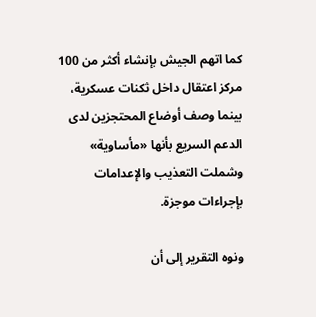كما اتهم الجيش بإنشاء أكثر من 100 مركز اعتقال داخل ثكنات عسكرية، بينما وصف أوضاع المحتجزين لدى الدعم السريع بأنها «مأساوية» وشملت التعذيب والإعدامات بإجراءات موجزة.

ونوه التقرير إلى أن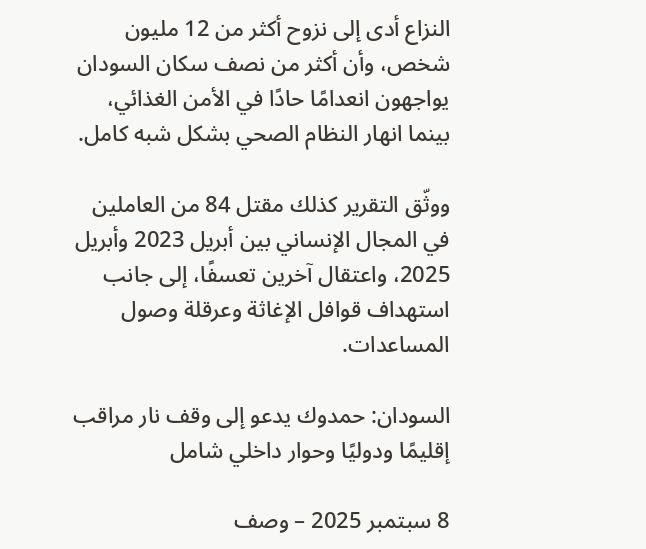النزاع أدى إلى نزوح أكثر من 12 مليون شخص، وأن أكثر من نصف سكان السودان يواجهون انعدامًا حادًا في الأمن الغذائي، بينما انهار النظام الصحي بشكل شبه كامل.

ووثّق التقرير كذلك مقتل 84 من العاملين في المجال الإنساني بين أبريل 2023 وأبريل 2025، واعتقال آخرين تعسفًا، إلى جانب استهداف قوافل الإغاثة وعرقلة وصول المساعدات.

السودان: حمدوك يدعو إلى وقف نار مراقب إقليمًا ودوليًا وحوار داخلي شامل

8 سبتمبر 2025 – وصف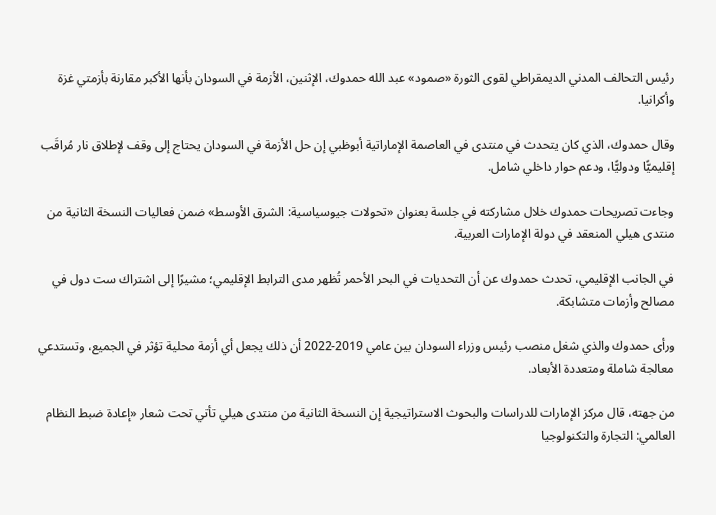رئيس التحالف المدني الديمقراطي لقوى الثورة «صمود» عبد الله حمدوك، الإثنين، الأزمة في السودان بأنها الأكبر مقارنة بأزمتي غزة وأكرانيا.

وقال حمدوك، الذي كان يتحدث في منتدى في العاصمة الإماراتية أبوظبي إن حل الأزمة في السودان يحتاج إلى وقف لإطلاق نار مُراقَب إقليميًّا ودوليًّا، ودعم حوار داخلي شامل.

وجاءت تصريحات حمدوك خلال مشاركته في جلسة بعنوان «تحولات جيوسياسية: الشرق الأوسط» ضمن فعاليات النسخة الثانية من منتدى هيلي المنعقد في دولة الإمارات العربية.

في الجانب الإقليمي، تحدث حمدوك عن أن التحديات في البحر الأحمر تُظهر مدى الترابط الإقليمي؛ مشيرًا إلى اشتراك ست دول في مصالح وأزمات متشابكة.

ورأى حمدوك والذي شغل منصب رئيس وزراء السودان بين عامي 2019-2022 أن ذلك يجعل أي أزمة محلية تؤثر في الجميع، وتستدعي معالجة شاملة ومتعددة الأبعاد.

من جهته، قال مركز الإمارات للدراسات والبحوث الاستراتيجية إن النسخة الثانية من منتدى هيلي تأتي تحت شعار «إعادة ضبط النظام العالمي: التجارة والتكنولوجيا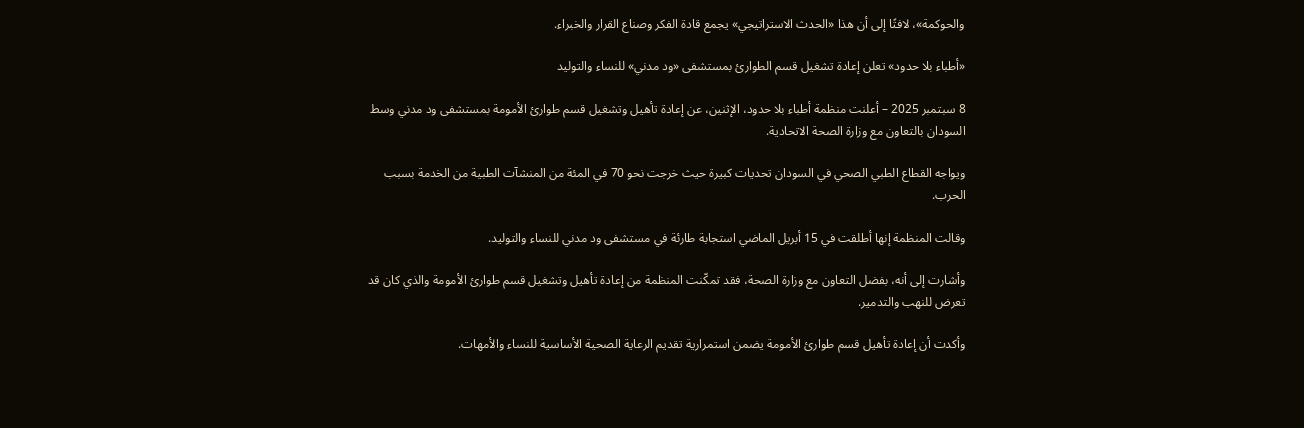والحوكمة»، لافتًا إلى أن هذا «الحدث الاستراتيجي» يجمع قادة الفكر وصناع القرار والخبراء.

«أطباء بلا حدود» تعلن إعادة تشغيل قسم الطوارئ بمستشفى «ود مدني» للنساء والتوليد

8 سبتمبر 2025 – أعلنت منظمة أطباء بلا حدود، الإثنين، عن إعادة تأهيل وتشغيل قسم طوارئ الأمومة بمستشفى ود مدني وسط السودان بالتعاون مع وزارة الصحة الاتحادية.

ويواجه القطاع الطبي الصحي في السودان تحديات كبيرة حيث خرجت نحو 70 في المئة من المنشآت الطبية من الخدمة بسبب الحرب.

وقالت المنظمة إنها أطلقت في 15 أبريل الماضي استجابة طارئة في مستشفى ود مدني للنساء والتوليد.

وأشارت إلى أنه، بفضل التعاون مع وزارة الصحة، فقد تمكّنت المنظمة من إعادة تأهيل وتشغيل قسم طوارئ الأمومة والذي كان قد تعرض للنهب والتدمير.

وأكدت أن إعادة تأهيل قسم طوارئ الأمومة يضمن استمرارية تقديم الرعاية الصحية الأساسية للنساء والأمهات.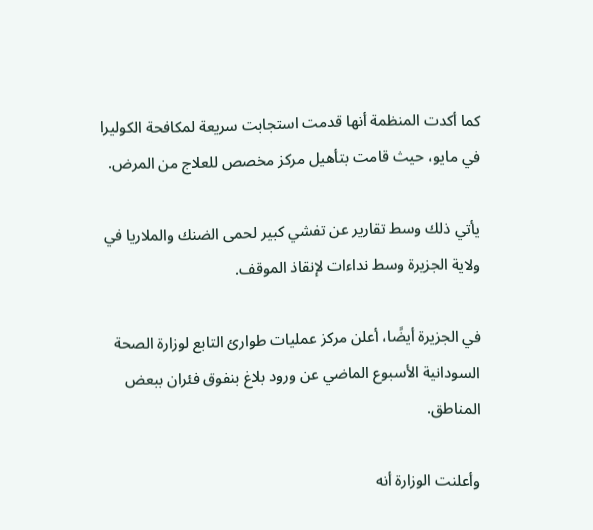كما أكدت المنظمة أنها قدمت استجابت سريعة لمكافحة الكوليرا في مايو، حيث قامت بتأهيل مركز مخصص للعلاج من المرض.

يأتي ذلك وسط تقارير عن تفشي كبير لحمى الضنك والملاريا في ولاية الجزيرة وسط نداءات لإنقاذ الموقف.

في الجزيرة أيضًا، أعلن مركز عمليات طوارئ التابع لوزارة الصحة السودانية الأسبوع الماضي عن ورود بلاغ بنفوق فئران ببعض المناطق.

وأعلنت الوزارة أنه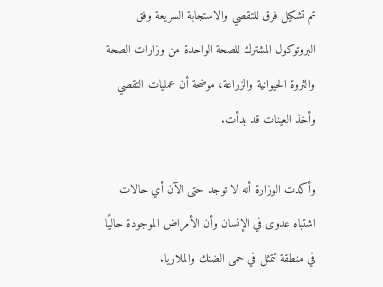تم تشكيل فرق للتقصي والاستجابة السريعة وفق البروتوكول المشترك للصحة الواحدة من وزارات الصحة والثروة الحيوانية والزراعة، موضحة أن عمليات التقصي وأخذ العينات قد بدأت.

وأكدت الوزارة أنه لا توجد حتى الآن أي حالات اشتباه عدوى في الإنسان وأن الأمراض الموجودة حاليًا في منطقة تتمثل في حمى الضنك والملاريا.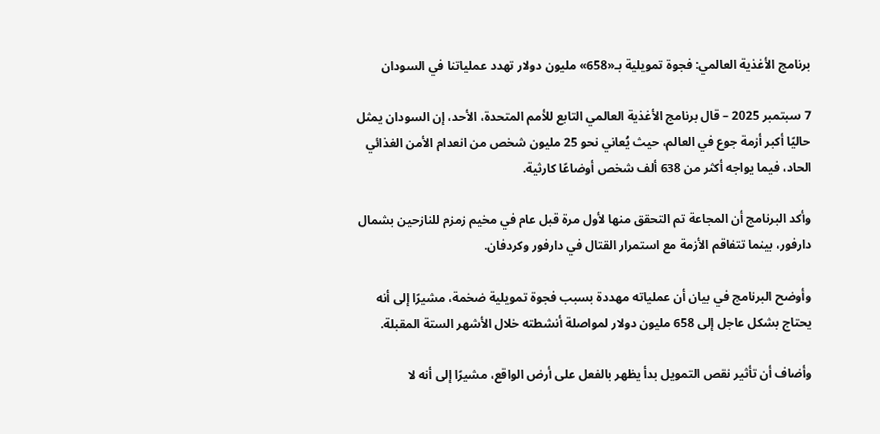برنامج الأغذية العالمي: فجوة تمويلية بـ«658» مليون دولار تهدد عملياتنا في السودان

7 سبتمبر 2025 – قال برنامج الأغذية العالمي التابع للأمم المتحدة، الأحد، إن السودان يمثل حاليًا أكبر أزمة جوع في العالم، حيث يُعاني نحو 25 مليون شخص من انعدام الأمن الغذائي الحاد، فيما يواجه أكثر من 638 ألف شخص أوضاعًا كارثية.

وأكد البرنامج أن المجاعة تم التحقق منها لأول مرة قبل عام في مخيم زمزم للنازحين بشمال دارفور، بينما تتفاقم الأزمة مع استمرار القتال في دارفور وكردفان.

وأوضح البرنامج في بيان أن عملياته مهددة بسبب فجوة تمويلية ضخمة، مشيرًا إلى أنه يحتاج بشكل عاجل إلى 658 مليون دولار لمواصلة أنشطته خلال الأشهر الستة المقبلة.

وأضاف أن تأثير نقص التمويل بدأ يظهر بالفعل على أرض الواقع، مشيرًا إلى أنه لا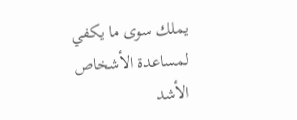يملك سوى ما يكفي لمساعدة الأشخاص الأشد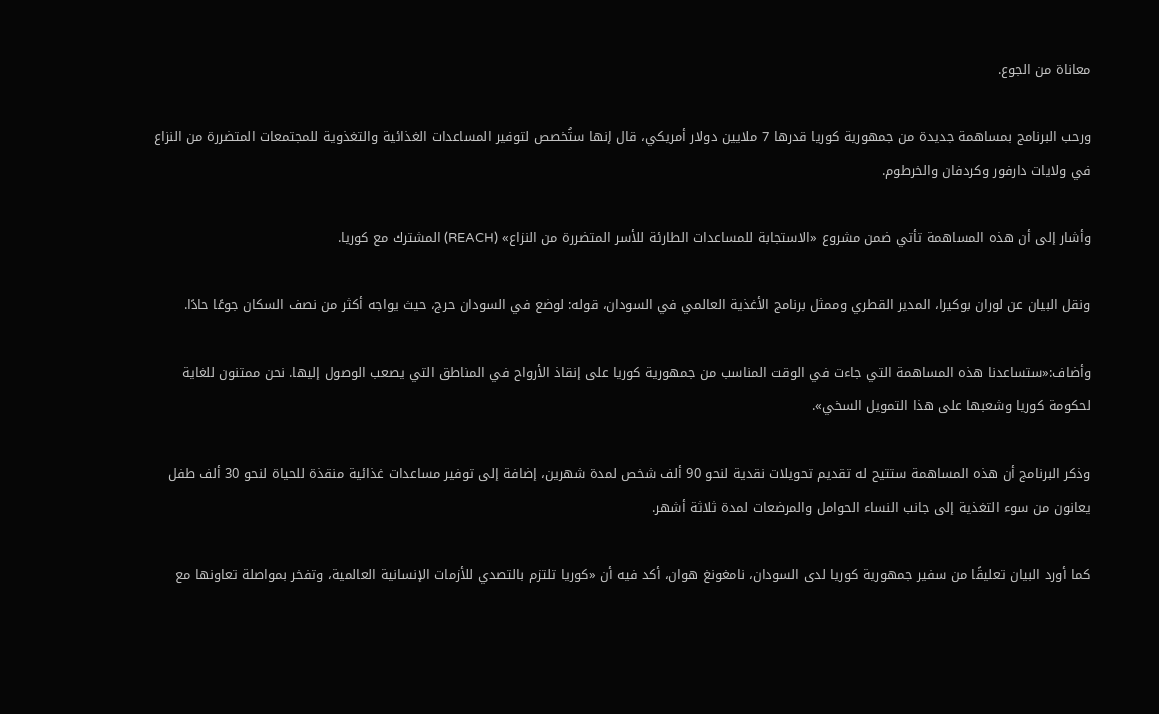معاناة من الجوع.

ورحب البرنامج بمساهمة جديدة من جمهورية كوريا قدرها 7 ملايين دولار أمريكي، قال إنها ستُخصص لتوفير المساعدات الغذائية والتغذوية للمجتمعات المتضررة من النزاع في ولايات دارفور وكردفان والخرطوم.

وأشار إلى أن هذه المساهمة تأتي ضمن مشروع «الاستجابة للمساعدات الطارئة للأسر المتضررة من النزاع» (REACH) المشترك مع كوريا.

ونقل البيان عن لوران بوكيرا، المدير القطري وممثل برنامج الأغذية العالمي في السودان، قوله: لوضع في السودان حرج، حيث يواجه أكثر من نصف السكان جوعًا حادًا.

وأضاف:«ستساعدنا هذه المساهمة التي جاءت في الوقت المناسب من جمهورية كوريا على إنقاذ الأرواح في المناطق التي يصعب الوصول إليها. نحن ممتنون للغاية لحكومة كوريا وشعبها على هذا التمويل السخي».

وذكر البرنامج أن هذه المساهمة ستتيح له تقديم تحويلات نقدية لنحو 90 ألف شخص لمدة شهرين، إضافة إلى توفير مساعدات غذائية منقذة للحياة لنحو 30 ألف طفل يعانون من سوء التغذية إلى جانب النساء الحوامل والمرضعات لمدة ثلاثة أشهر.

كما أورد البيان تعليقًا من سفير جمهورية كوريا لدى السودان، نامغونغ هوان، أكد فيه أن «كوريا تلتزم بالتصدي للأزمات الإنسانية العالمية، وتفخر بمواصلة تعاونها مع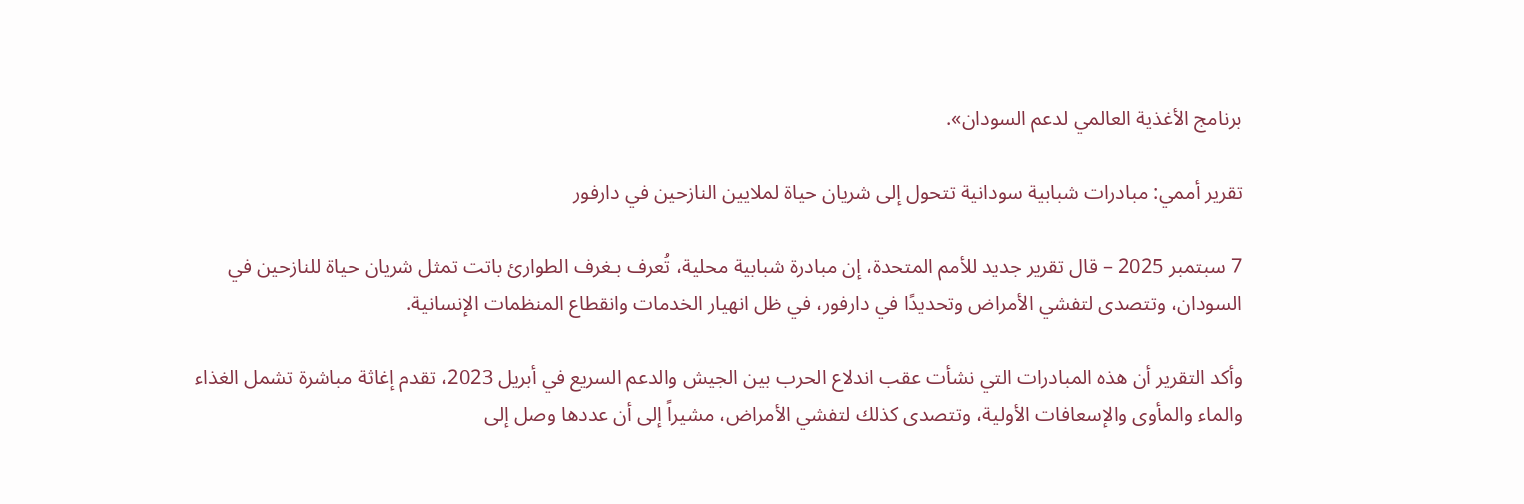برنامج الأغذية العالمي لدعم السودان».

تقرير أممي: مبادرات شبابية سودانية تتحول إلى شريان حياة لملايين النازحين في دارفور

7 سبتمبر 2025 – قال تقرير جديد للأمم المتحدة، إن مبادرة شبابية محلية، تُعرف بـغرف الطوارئ باتت تمثل شريان حياة للنازحين في السودان، وتتصدى لتفشي الأمراض وتحديدًا في دارفور، في ظل انهيار الخدمات وانقطاع المنظمات الإنسانية.

وأكد التقرير أن هذه المبادرات التي نشأت عقب اندلاع الحرب بين الجيش والدعم السريع في أبريل 2023، تقدم إغاثة مباشرة تشمل الغذاء والماء والمأوى والإسعافات الأولية، وتتصدى كذلك لتفشي الأمراض، مشيراً إلى أن عددها وصل إلى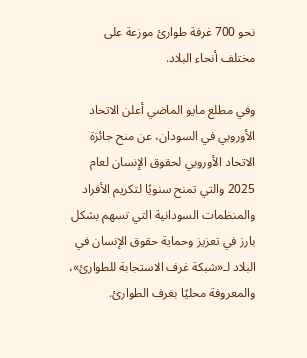نحو 700 غرفة طوارئ موزعة على مختلف أنحاء البلاد.

وفي مطلع مايو الماضي أعلن الاتحاد الأوروبي في السودان، عن منح جائزة الاتحاد الأوروبي لحقوق الإنسان لعام 2025 والتي تمنح سنويًا لتكريم الأفراد والمنظمات السودانية التي تسهم بشكل بارز في تعزيز وحماية حقوق الإنسان في البلاد لـ«شبكة غرف الاستجابة للطوارئ»، والمعروفة محليًا بغرف الطوارئ.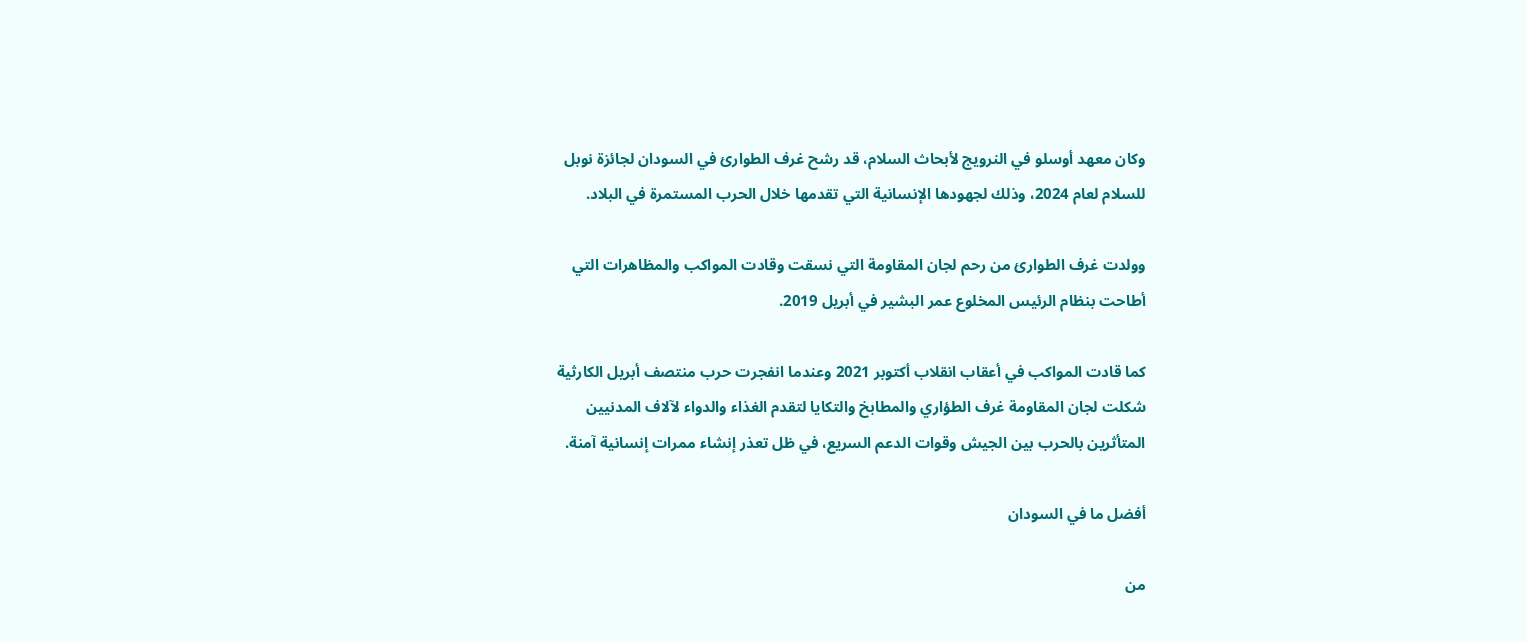وكان معهد أوسلو في النرويج لأبحاث السلام، قد رشح غرف الطوارئ في السودان لجائزة نوبل للسلام لعام 2024، وذلك لجهودها الإنسانية التي تقدمها خلال الحرب المستمرة في البلاد.

وولدت غرف الطوارئ من رحم لجان المقاومة التي نسقت وقادت المواكب والمظاهرات التي أطاحت بنظام الرئيس المخلوع عمر البشير في أبريل 2019.

كما قادت المواكب في أعقاب انقلاب أكتوبر 2021 وعندما انفجرت حرب منتصف أبريل الكارثية شكلت لجان المقاومة غرف الطؤاري والمطابخ والتكايا لتقدم الغذاء والدواء لآلاف المدنيين المتأثرين بالحرب بين الجيش وقوات الدعم السريع، في ظل تعذر إنشاء ممرات إنسانية آمنة.

أفضل ما في السودان

من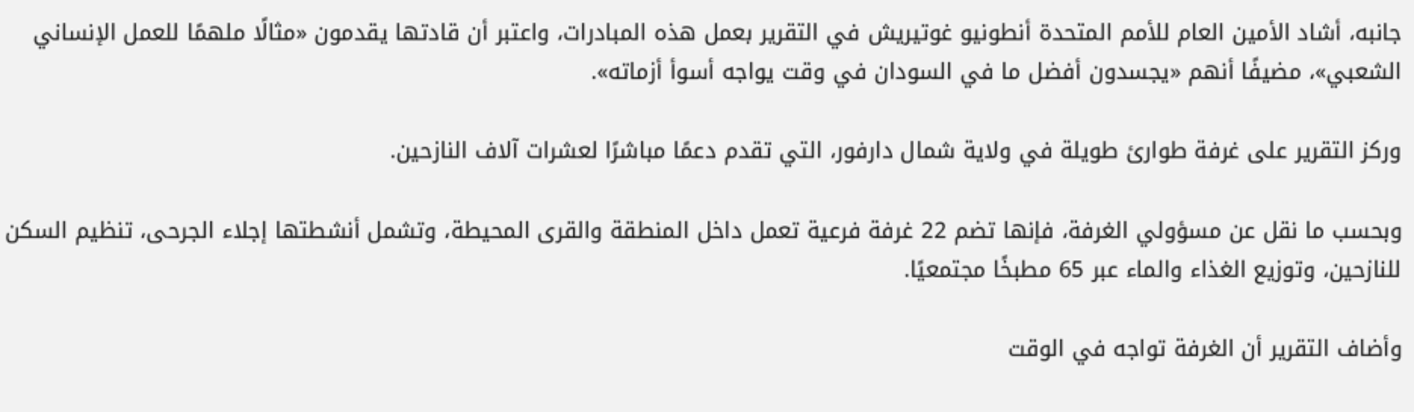جانبه، أشاد الأمين العام للأمم المتحدة أنطونيو غوتيريش في التقرير بعمل هذه المبادرات، واعتبر أن قادتها يقدمون «مثالًا ملهمًا للعمل الإنساني الشعبي»، مضيفًا أنهم «يجسدون أفضل ما في السودان في وقت يواجه أسوأ أزماته».

وركز التقرير على غرفة طوارئ طويلة في ولاية شمال دارفور، التي تقدم دعمًا مباشرًا لعشرات آلاف النازحين.

وبحسب ما نقل عن مسؤولي الغرفة، فإنها تضم 22 غرفة فرعية تعمل داخل المنطقة والقرى المحيطة، وتشمل أنشطتها إجلاء الجرحى، تنظيم السكن للنازحين، وتوزيع الغذاء والماء عبر 65 مطبخًا مجتمعيًا.

وأضاف التقرير أن الغرفة تواجه في الوقت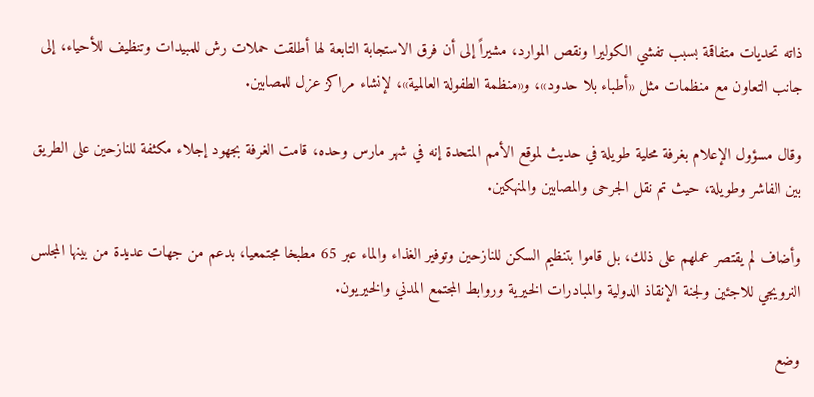ذاته تحديات متفاقمة بسبب تفشي الكوليرا ونقص الموارد، مشيراً إلى أن فرق الاستجابة التابعة لها أطلقت حملات رش للمبيدات وتنظيف للأحياء، إلى جانب التعاون مع منظمات مثل «أطباء بلا حدود»، و«منظمة الطفولة العالمية»، لإنشاء مراكز عزل للمصابين.

وقال مسؤول الإعلام بغرفة محلية طويلة في حديث لموقع الأمم المتحدة إنه في شهر مارس وحده، قامت الغرفة بجهود إجلاء مكثفة للنازحين على الطريق بين الفاشر وطويلة، حيث تم نقل الجرحى والمصابين والمنهكين.

وأضاف لم يقتصر عملهم على ذلك، بل قاموا بتنظيم السكن للنازحين وتوفير الغذاء والماء عبر 65 مطبخا مجتمعيا، بدعم من جهات عديدة من بينها المجلس النرويجي للاجئين ولجنة الإنقاذ الدولية والمبادرات الخيرية وروابط المجتمع المدني والخيريون.

وضع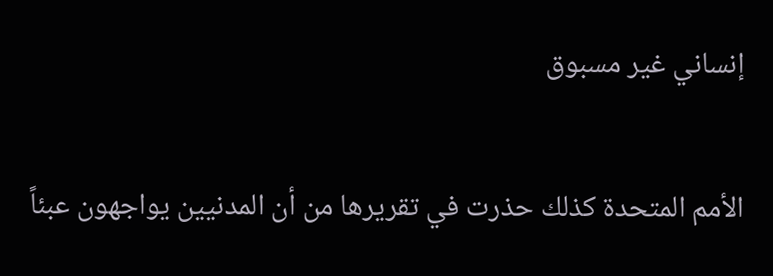إنساني غير مسبوق

الأمم المتحدة كذلك حذرت في تقريرها من أن المدنيين يواجهون عبئاً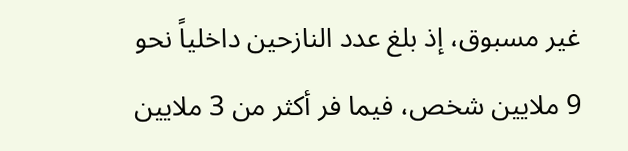غير مسبوق، إذ بلغ عدد النازحين داخلياً نحو 9 ملايين شخص، فيما فر أكثر من 3 ملايين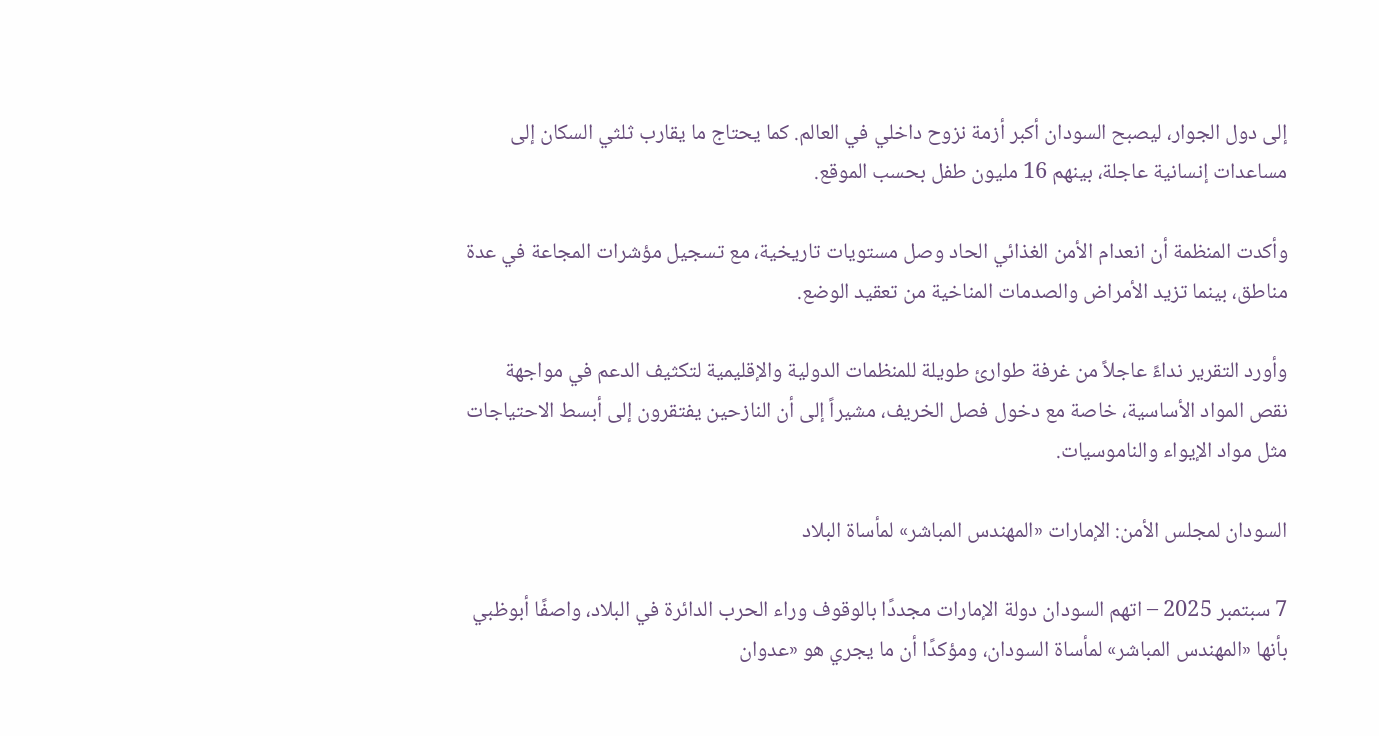إلى دول الجوار، ليصبح السودان أكبر أزمة نزوح داخلي في العالم. كما يحتاج ما يقارب ثلثي السكان إلى مساعدات إنسانية عاجلة، بينهم 16 مليون طفل بحسب الموقع.

وأكدت المنظمة أن انعدام الأمن الغذائي الحاد وصل مستويات تاريخية، مع تسجيل مؤشرات المجاعة في عدة مناطق، بينما تزيد الأمراض والصدمات المناخية من تعقيد الوضع.

وأورد التقرير نداءً عاجلاً من غرفة طوارئ طويلة للمنظمات الدولية والإقليمية لتكثيف الدعم في مواجهة نقص المواد الأساسية، خاصة مع دخول فصل الخريف، مشيراً إلى أن النازحين يفتقرون إلى أبسط الاحتياجات مثل مواد الإيواء والناموسيات.

السودان لمجلس الأمن: الإمارات «المهندس المباشر» لمأساة البلاد

7 سبتمبر 2025 – اتهم السودان دولة الإمارات مجددًا بالوقوف وراء الحرب الدائرة في البلاد، واصفًا أبوظبي بأنها «المهندس المباشر» لمأساة السودان، ومؤكدًا أن ما يجري هو «عدوان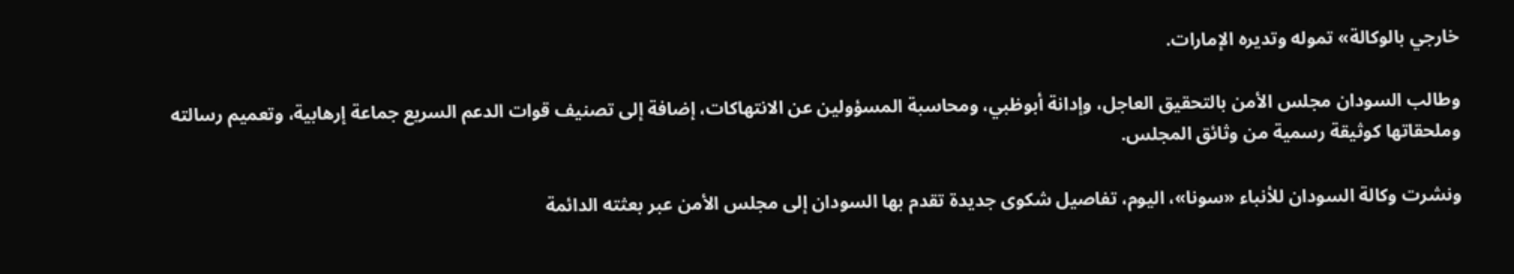خارجي بالوكالة» تموله وتديره الإمارات.

وطالب السودان مجلس الأمن بالتحقيق العاجل، وإدانة أبوظبي، ومحاسبة المسؤولين عن الانتهاكات، إضافة إلى تصنيف قوات الدعم السريع جماعة إرهابية، وتعميم رسالته وملحقاتها كوثيقة رسمية من وثائق المجلس.

ونشرت وكالة السودان للأنباء «سونا»، اليوم، تفاصيل شكوى جديدة تقدم بها السودان إلى مجلس الأمن عبر بعثته الدائمة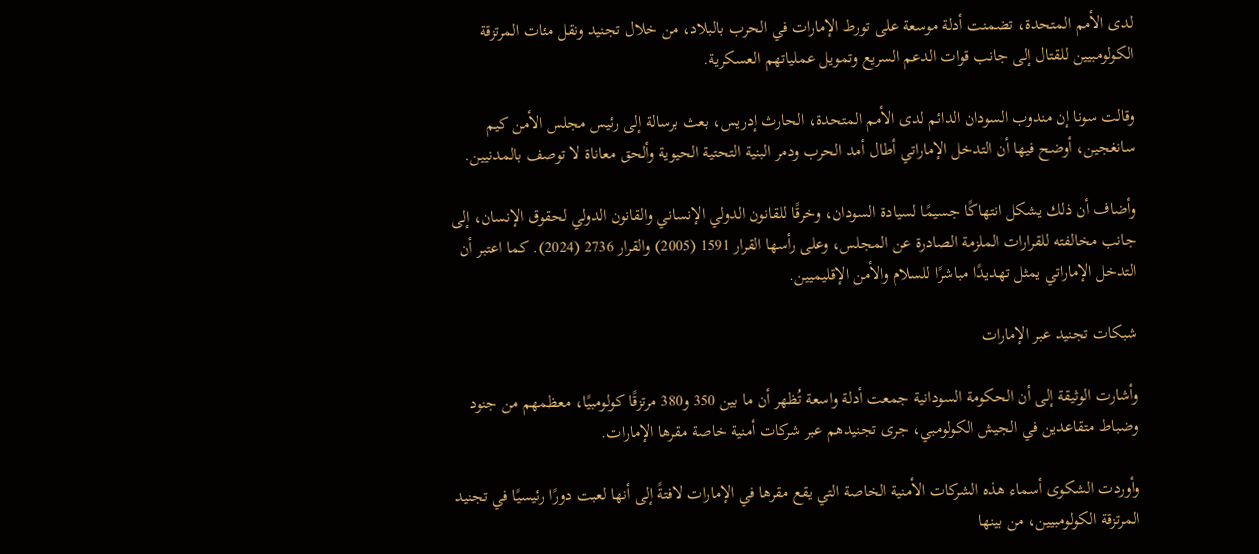لدى الأمم المتحدة، تضمنت أدلة موسعة على تورط الإمارات في الحرب بالبلاد، من خلال تجنيد ونقل مئات المرتزقة الكولومبيين للقتال إلى جانب قوات الدعم السريع وتمويل عملياتهم العسكرية.

وقالت سونا إن مندوب السودان الدائم لدى الأمم المتحدة، الحارث إدريس، بعث برسالة إلى رئيس مجلس الأمن كيم سانغجين، أوضح فيها أن التدخل الإماراتي أطال أمد الحرب ودمر البنية التحتية الحيوية وألحق معاناة لا توصف بالمدنيين.

وأضاف أن ذلك يشكل انتهاكًا جسيمًا لسيادة السودان، وخرقًا للقانون الدولي الإنساني والقانون الدولي لحقوق الإنسان، إلى جانب مخالفته للقرارات الملزمة الصادرة عن المجلس، وعلى رأسها القرار 1591 (2005) والقرار 2736 (2024). كما اعتبر أن التدخل الإماراتي يمثل تهديدًا مباشرًا للسلام والأمن الإقليميين.

شبكات تجنيد عبر الإمارات

وأشارت الوثيقة إلى أن الحكومة السودانية جمعت أدلة واسعة تُظهر أن ما بين 350 و380 مرتزقًا كولومبيًا، معظمهم من جنود وضباط متقاعدين في الجيش الكولومبي، جرى تجنيدهم عبر شركات أمنية خاصة مقرها الإمارات.

وأوردت الشكوى أسماء هذه الشركات الأمنية الخاصة التي يقع مقرها في الإمارات لافتةً إلى أنها لعبت دورًا رئيسيًا في تجنيد المرتزقة الكولومبيين، من بينها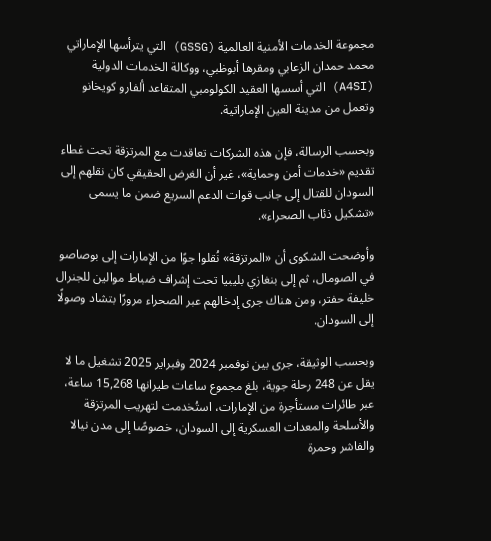مجموعة الخدمات الأمنية العالمية (GSSG) التي يترأسها الإماراتي محمد حمدان الزعابي ومقرها أبوظبي، ووكالة الخدمات الدولية (A4SI) التي أسسها العقيد الكولومبي المتقاعد ألفارو كويخانو وتعمل من مدينة العين الإماراتية.

وبحسب الرسالة، فإن هذه الشركات تعاقدت مع المرتزقة تحت غطاء تقديم «خدمات أمن وحماية»، غير أن الغرض الحقيقي كان نقلهم إلى السودان للقتال إلى جانب قوات الدعم السريع ضمن ما يسمى «تشكيل ذئاب الصحراء».

وأوضحت الشكوى أن «المرتزقة» نُقلوا جوًا من الإمارات إلى بوصاصو في الصومال، ثم إلى بنغازي بليبيا تحت إشراف ضباط موالين للجنرال خليفة حفتر، ومن هناك جرى إدخالهم عبر الصحراء مرورًا بتشاد وصولًا إلى السودان.

وبحسب الوثيقة، جرى بين نوفمبر 2024 وفبراير 2025 تشغيل ما لا يقل عن 248 رحلة جوية، بلغ مجموع ساعات طيرانها 15,268 ساعة، عبر طائرات مستأجرة من الإمارات، استُخدمت لتهريب المرتزقة والأسلحة والمعدات العسكرية إلى السودان، خصوصًا إلى مدن نيالا والفاشر وحمرة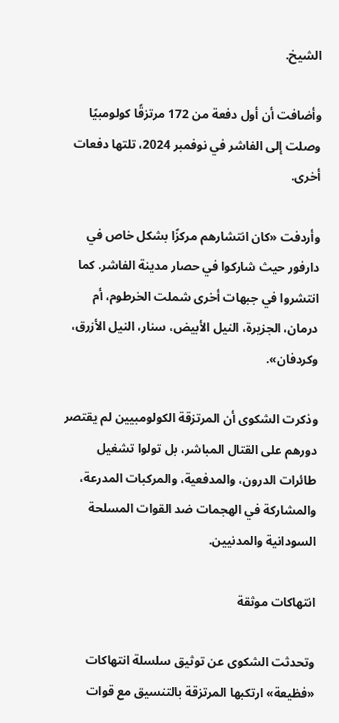الشيخ.

وأضافت أن أول دفعة من 172 مرتزقًا كولومبيًا وصلت إلى الفاشر في نوفمبر 2024، تلتها دفعات أخرى.

وأردفت «كان انتشارهم مركزًا بشكل خاص في دارفور حيث شاركوا في حصار مدينة الفاشر. كما انتشروا في جبهات أخرى شملت الخرطوم، أم درمان، الجزيرة، النيل الأبيض، سنار، النيل الأزرق، وكردفان».

وذكرت الشكوى أن المرتزقة الكولومبيين لم يقتصر دورهم على القتال المباشر، بل تولوا تشغيل طائرات الدرون، والمدفعية، والمركبات المدرعة، والمشاركة في الهجمات ضد القوات المسلحة السودانية والمدنيين.

انتهاكات موثقة

وتحدثت الشكوى عن توثيق سلسلة انتهاكات «فظيعة» ارتكبها المرتزقة بالتنسيق مع قوات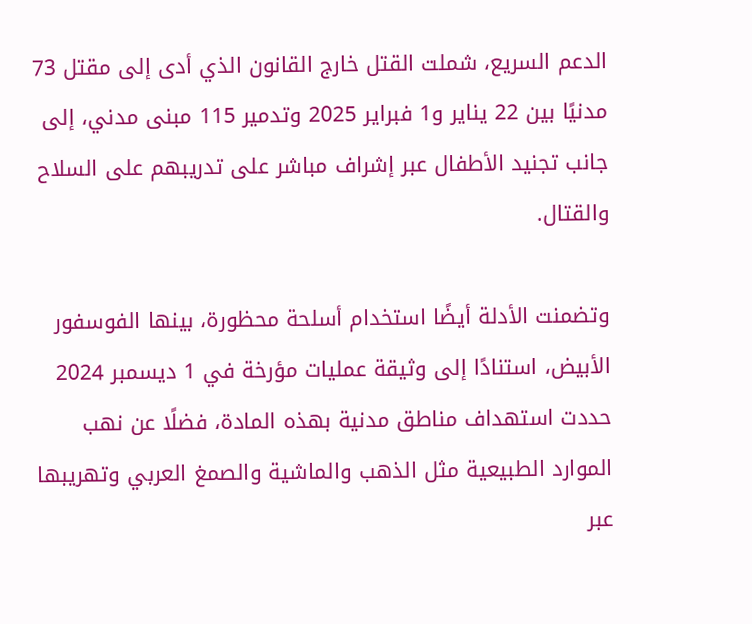الدعم السريع، شملت القتل خارج القانون الذي أدى إلى مقتل 73 مدنيًا بين 22 يناير و1 فبراير 2025 وتدمير 115 مبنى مدني، إلى جانب تجنيد الأطفال عبر إشراف مباشر على تدريبهم على السلاح والقتال.

وتضمنت الأدلة أيضًا استخدام أسلحة محظورة، بينها الفوسفور الأبيض، استنادًا إلى وثيقة عمليات مؤرخة في 1 ديسمبر 2024 حددت استهداف مناطق مدنية بهذه المادة، فضلًا عن نهب الموارد الطبيعية مثل الذهب والماشية والصمغ العربي وتهريبها عبر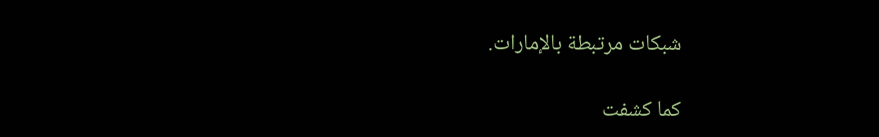شبكات مرتبطة بالإمارات.

كما كشفت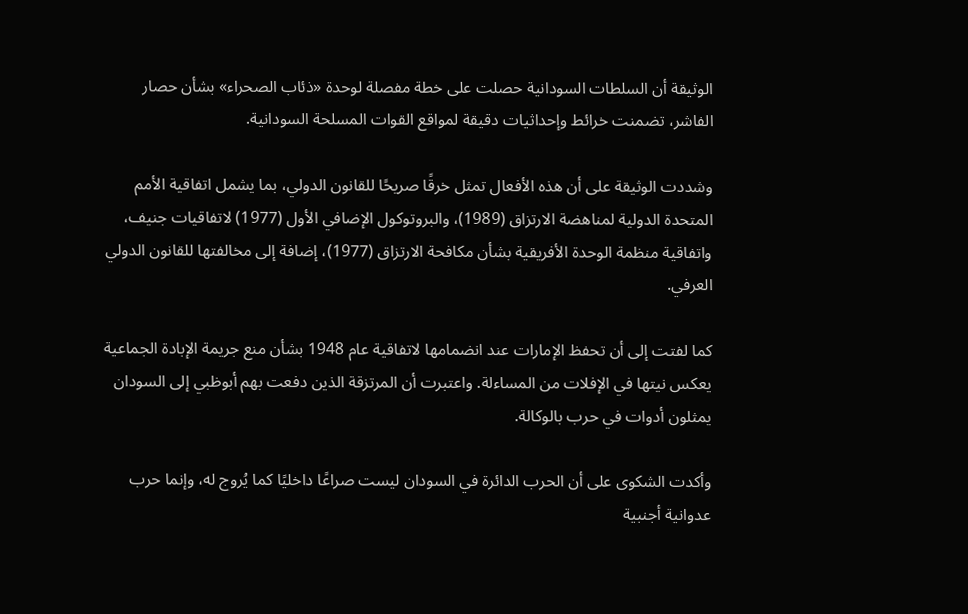الوثيقة أن السلطات السودانية حصلت على خطة مفصلة لوحدة «ذئاب الصحراء» بشأن حصار الفاشر، تضمنت خرائط وإحداثيات دقيقة لمواقع القوات المسلحة السودانية.

وشددت الوثيقة على أن هذه الأفعال تمثل خرقًا صريحًا للقانون الدولي، بما يشمل اتفاقية الأمم المتحدة الدولية لمناهضة الارتزاق (1989)، والبروتوكول الإضافي الأول (1977) لاتفاقيات جنيف، واتفاقية منظمة الوحدة الأفريقية بشأن مكافحة الارتزاق (1977)، إضافة إلى مخالفتها للقانون الدولي العرفي.

كما لفتت إلى أن تحفظ الإمارات عند انضمامها لاتفاقية عام 1948 بشأن منع جريمة الإبادة الجماعية يعكس نيتها في الإفلات من المساءلة. واعتبرت أن المرتزقة الذين دفعت بهم أبوظبي إلى السودان يمثلون أدوات في حرب بالوكالة.

وأكدت الشكوى على أن الحرب الدائرة في السودان ليست صراعًا داخليًا كما يُروج له، وإنما حرب عدوانية أجنبية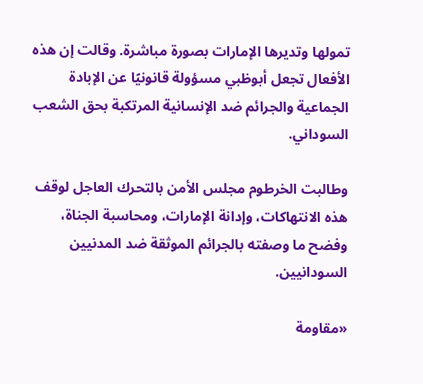تمولها وتديرها الإمارات بصورة مباشرة. وقالت إن هذه الأفعال تجعل أبوظبي مسؤولة قانونيًا عن الإبادة الجماعية والجرائم ضد الإنسانية المرتكبة بحق الشعب السوداني.

وطالبت الخرطوم مجلس الأمن بالتحرك العاجل لوقف هذه الانتهاكات، وإدانة الإمارات، ومحاسبة الجناة، وفضح ما وصفته بالجرائم الموثقة ضد المدنيين السودانيين.

«مقاومة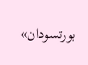بورتسودان»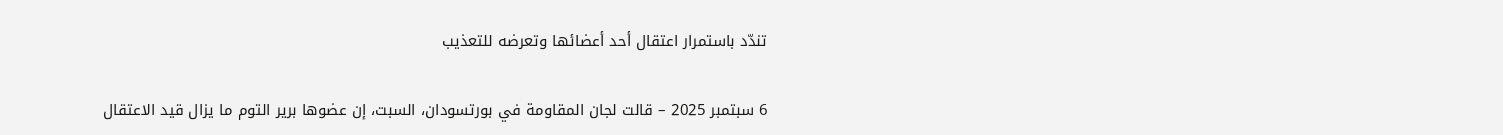تندّد باستمرار اعتقال أحد أعضائها وتعرضه للتعذيب

6 سبتمبر 2025 – قالت لجان المقاومة في بورتسودان، السبت، إن عضوها برير التوم ما يزال قيد الاعتقال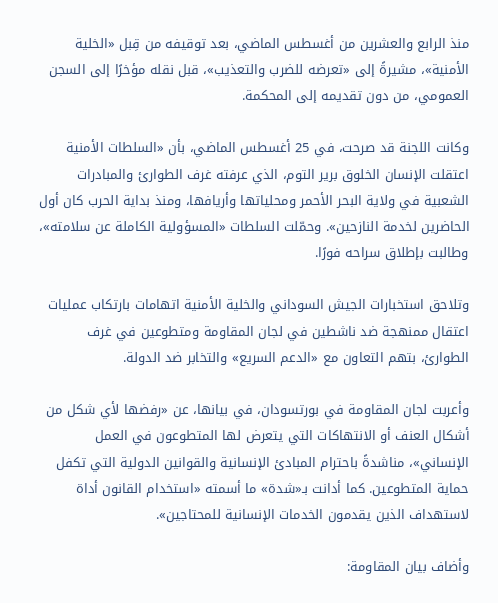منذ الرابع والعشرين من أغسطس الماضي، بعد توقيفه من قِبل «الخلية الأمنية»، مشيرةً إلى «تعرضه للضرب والتعذيب»، قبل نقله مؤخرًا إلى السجن العمومي، من دون تقديمه إلى المحكمة.

وكانت اللجنة قد صرحت، في 25 أغسطس الماضي، بأن «السلطات الأمنية اعتقلت الإنسان الخلوق برير التوم، الذي عرفته غرف الطوارئ والمبادرات الشعبية في ولاية البحر الأحمر ومحلياتها وأريافها، ومنذ بداية الحرب كان أول الحاضرين لخدمة النازحين». وحمّلت السلطات «المسؤولية الكاملة عن سلامته»، وطالبت بإطلاق سراحه فورًا.

وتلاحق استخبارات الجيش السوداني والخلية الأمنية اتهامات بارتكاب عمليات اعتقال ممنهجة ضد ناشطين في لجان المقاومة ومتطوعين في غرف الطوارئ، بتهم التعاون مع «الدعم السريع» والتخابر ضد الدولة.

وأعربت لجان المقاومة في بورتسودان، في بيانها، عن «رفضها لأي شكل من أشكال العنف أو الانتهاكات التي يتعرض لها المتطوعون في العمل الإنساني»، مناشدةً باحترام المبادئ الإنسانية والقوانين الدولية التي تكفل حماية المتطوعين. كما أدانت بـ«شدة» ما أسمته «استخدام القانون أداة لاستهداف الذين يقدمون الخدمات الإنسانية للمحتاجين».

وأضاف بيان المقاومة: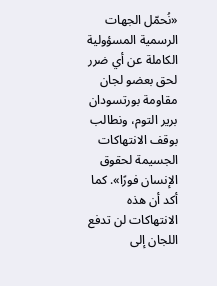«نُحمّل الجهات الرسمية المسؤولية الكاملة عن أي ضرر لحق بعضو لجان مقاومة بورتسودان برير التوم، ونطالب بوقف الانتهاكات الجسيمة لحقوق الإنسان فورًا». كما أكد أن هذه الانتهاكات لن تدفع اللجان إلى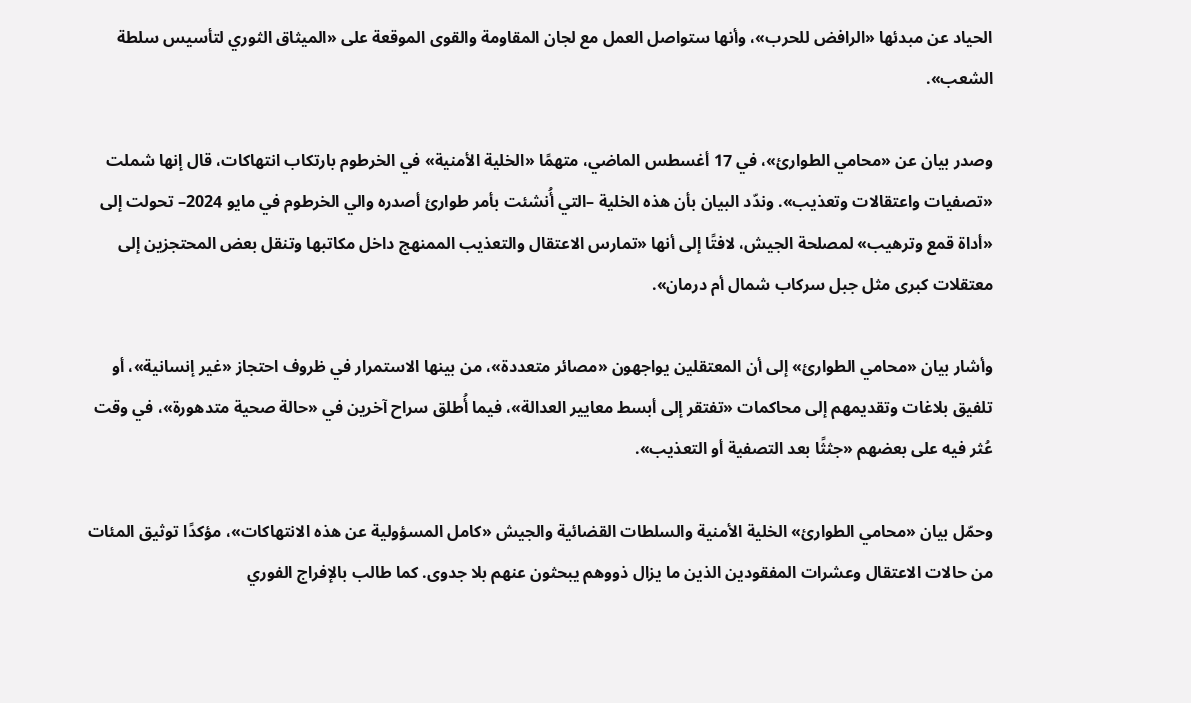الحياد عن مبدئها «الرافض للحرب»، وأنها ستواصل العمل مع لجان المقاومة والقوى الموقعة على «الميثاق الثوري لتأسيس سلطة الشعب».

وصدر بيان عن «محامي الطوارئ»، في 17 أغسطس الماضي، متهمًا «الخلية الأمنية» في الخرطوم بارتكاب انتهاكات، قال إنها شملت «تصفيات واعتقالات وتعذيب». وندّد البيان بأن هذه الخلية –التي أُنشئت بأمر طوارئ أصدره والي الخرطوم في مايو 2024– تحولت إلى «أداة قمع وترهيب» لمصلحة الجيش، لافتًا إلى أنها «تمارس الاعتقال والتعذيب الممنهج داخل مكاتبها وتنقل بعض المحتجزين إلى معتقلات كبرى مثل جبل سركاب شمال أم درمان».

وأشار بيان «محامي الطوارئ» إلى أن المعتقلين يواجهون «مصائر متعددة»، من بينها الاستمرار في ظروف احتجاز «غير إنسانية»، أو تلفيق بلاغات وتقديمهم إلى محاكمات «تفتقر إلى أبسط معايير العدالة»، فيما أُطلق سراح آخرين في «حالة صحية متدهورة»، في وقت عُثر فيه على بعضهم «جثثًا بعد التصفية أو التعذيب».

وحمّل بيان «محامي الطوارئ» الخلية الأمنية والسلطات القضائية والجيش «كامل المسؤولية عن هذه الانتهاكات»، مؤكدًا توثيق المئات من حالات الاعتقال وعشرات المفقودين الذين ما يزال ذووهم يبحثون عنهم بلا جدوى. كما طالب بالإفراج الفوري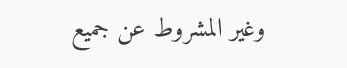وغير المشروط عن جميع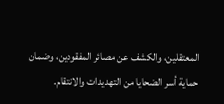المعتقلين، والكشف عن مصائر المفقودين، وضمان حماية أسر الضحايا من التهديدات والانتقام.